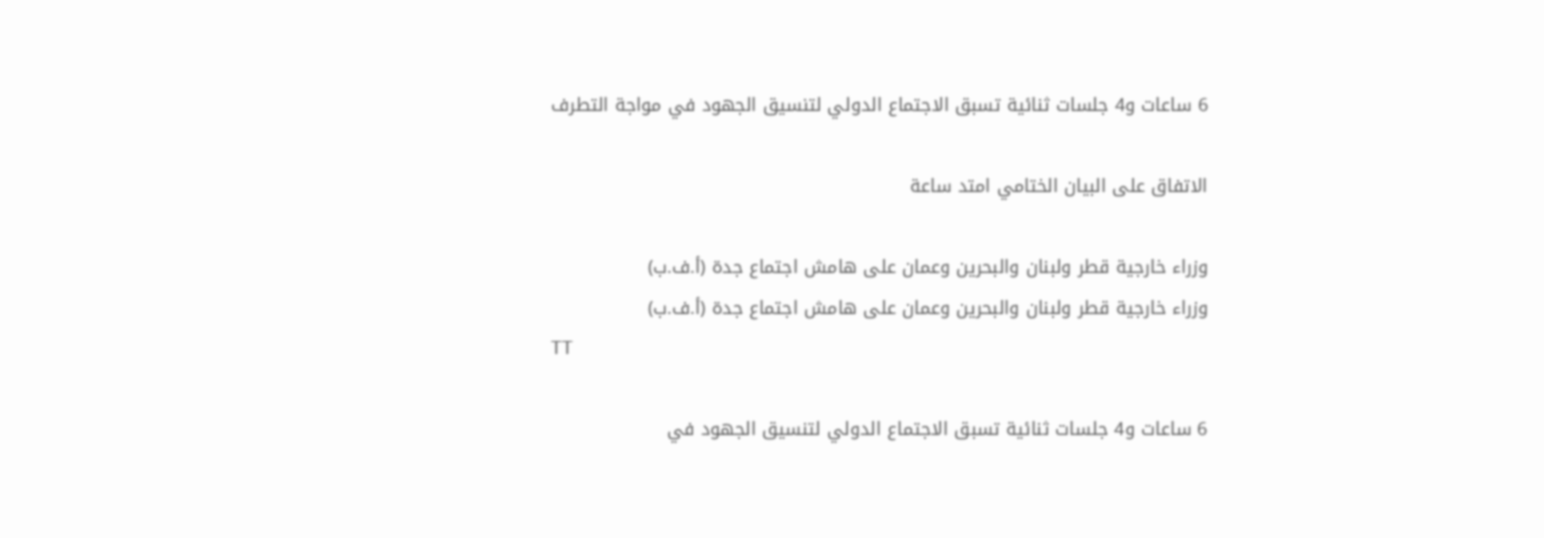6 ساعات و4 جلسات ثنائية تسبق الاجتماع الدولي لتنسيق الجهود في مواجة التطرف

الاتفاق على البيان الختامي امتد ساعة

وزراء خارجية قطر ولبنان والبحرين وعمان على هامش اجتماع جدة (أ.ف.ب)
وزراء خارجية قطر ولبنان والبحرين وعمان على هامش اجتماع جدة (أ.ف.ب)
TT

6 ساعات و4 جلسات ثنائية تسبق الاجتماع الدولي لتنسيق الجهود في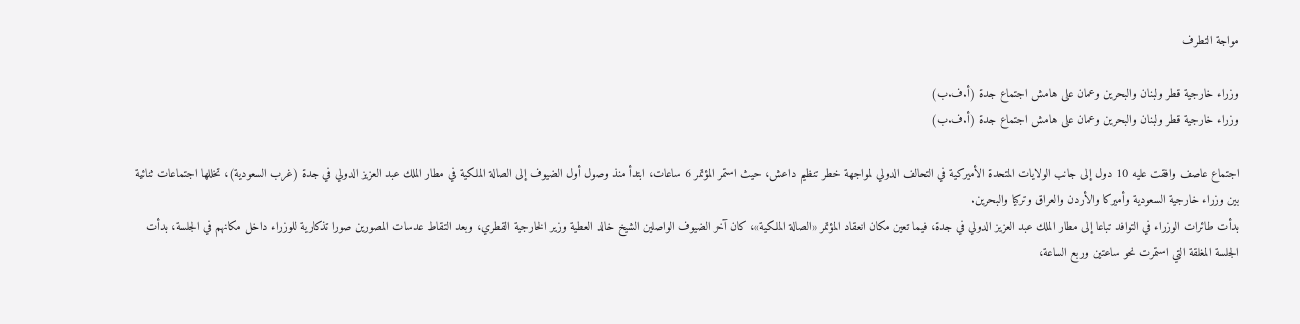مواجة التطرف

وزراء خارجية قطر ولبنان والبحرين وعمان على هامش اجتماع جدة (أ.ف.ب)
وزراء خارجية قطر ولبنان والبحرين وعمان على هامش اجتماع جدة (أ.ف.ب)

اجتماع عاصف وافقت عليه 10 دول إلى جانب الولايات المتحدة الأميركية في التحالف الدولي لمواجهة خطر تنظيم داعش، حيث استمر المؤتمر 6 ساعات، ابتدأ منذ وصول أول الضيوف إلى الصالة الملكية في مطار الملك عبد العزيز الدولي في جدة (غرب السعودية)، تخللها اجتماعات ثنائية بين وزراء خارجية السعودية وأميركا والأردن والعراق وتركيا والبحرين.
بدأت طائرات الوزراء في التوافد تباعا إلى مطار الملك عبد العزيز الدولي في جدة، فيما تعين مكان انعقاد المؤتمر «الصالة الملكية»، كان آخر الضيوف الواصلين الشيخ خالد العطية وزير الخارجية القطري، وبعد التقاط عدسات المصورين صورا تذكارية للوزراء داخل مكانهم في الجلسة، بدأت الجلسة المغلقة التي استمرت نحو ساعتين وربع الساعة،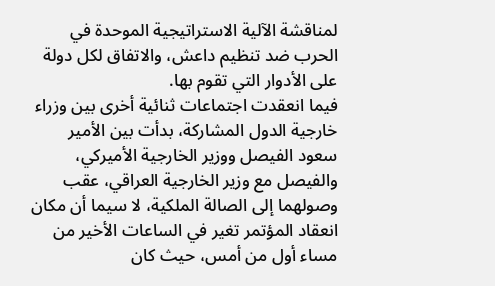لمناقشة الآلية الاستراتيجية الموحدة في الحرب ضد تنظيم داعش، والاتفاق لكل دولة على الأدوار التي تقوم بها.
فيما انعقدت اجتماعات ثنائية أخرى بين وزراء خارجية الدول المشاركة، بدأت بين الأمير سعود الفيصل ووزير الخارجية الأميركي، والفيصل مع وزير الخارجية العراقي، عقب وصولهما إلى الصالة الملكية، لا سيما أن مكان انعقاد المؤتمر تغير في الساعات الأخير من مساء أول من أمس، حيث كان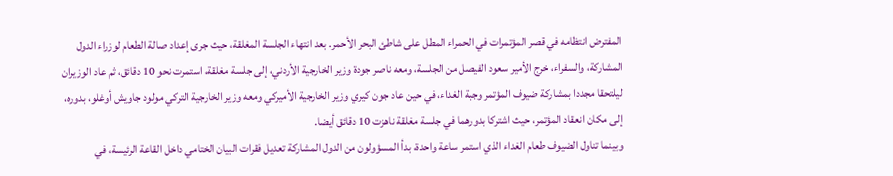المفترض انتظامه في قصر المؤتمرات في الحمراء المطل على شاطئ البحر الأحمر. بعد انتهاء الجلسة المغلقة، حيث جرى إعداد صالة الطعام لوزراء الدول المشاركة، والسفراء، خرج الأمير سعود الفيصل من الجلسة، ومعه ناصر جودة وزير الخارجية الأردني، إلى جلسة مغلقة، استمرت نحو 10 دقائق، ثم عاد الوزيران ليلتحقا مجددا بمشاركة ضيوف المؤتمر وجبة الغداء، في حين عاد جون كيري وزير الخارجية الأميركي ومعه وزير الخارجية التركي مولود جاويش أوغلو، بدوره، إلى مكان انعقاد المؤتمر، حيث اشتركا بدورهما في جلسة مغلقة ناهزت 10 دقائق أيضا.
وبينما تناول الضيوف طعام الغداء الذي استمر ساعة واحدة، بدأ المسؤولون من الدول المشاركة تعديل فقرات البيان الختامي داخل القاعة الرئيسة، في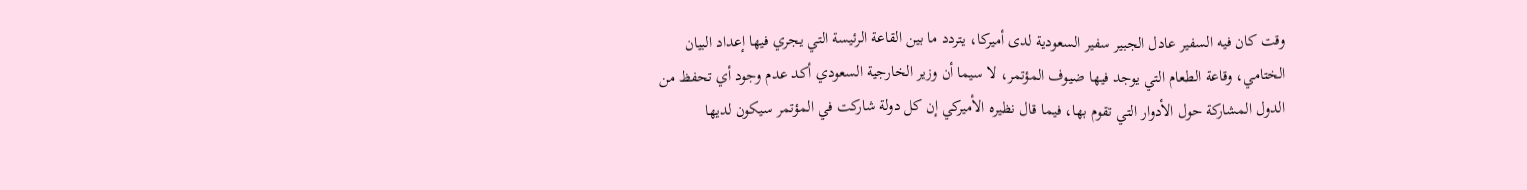وقت كان فيه السفير عادل الجبير سفير السعودية لدى أميركا، يتردد ما بين القاعة الرئيسة التي يجري فيها إعداد البيان الختامي، وقاعة الطعام التي يوجد فيها ضيوف المؤتمر، لا سيما أن وزير الخارجية السعودي أكد عدم وجود أي تحفظ من الدول المشاركة حول الأدوار التي تقوم بها، فيما قال نظيره الأميركي إن كل دولة شاركت في المؤتمر سيكون لديها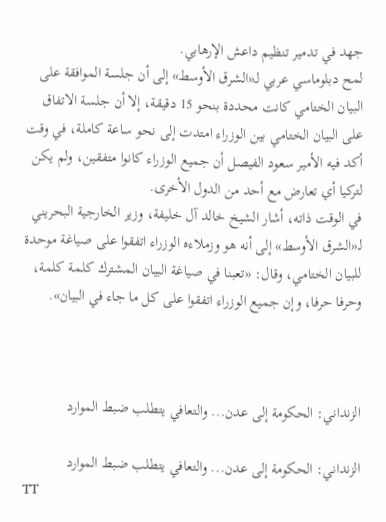جهد في تدمير تنظيم داعش الإرهابي.
لمح دبلوماسي عربي لـ«الشرق الأوسط» إلى أن جلسة الموافقة على البيان الختامي كانت محددة بنحو 15 دقيقة، إلا أن جلسة الاتفاق على البيان الختامي بين الوزراء امتدت إلى نحو ساعة كاملة، في وقت أكد فيه الأمير سعود الفيصل أن جميع الوزراء كانوا متفقين، ولم يكن لتركيا أي تعارض مع أحد من الدول الأخرى.
في الوقت ذاته، أشار الشيخ خالد آل خليفة، وزير الخارجية البحريني لـ«الشرق الأوسط» إلى أنه هو وزملاءه الوزراء اتفقوا على صياغة موحدة للبيان الختامي، وقال: «تعبنا في صياغة البيان المشترك كلمة كلمة، وحرفا حرفا، وإن جميع الوزراء اتفقوا على كل ما جاء في البيان».



الزنداني: الحكومة إلى عدن... والتعافي يتطلب ضبط الموارد

الزنداني: الحكومة إلى عدن... والتعافي يتطلب ضبط الموارد
TT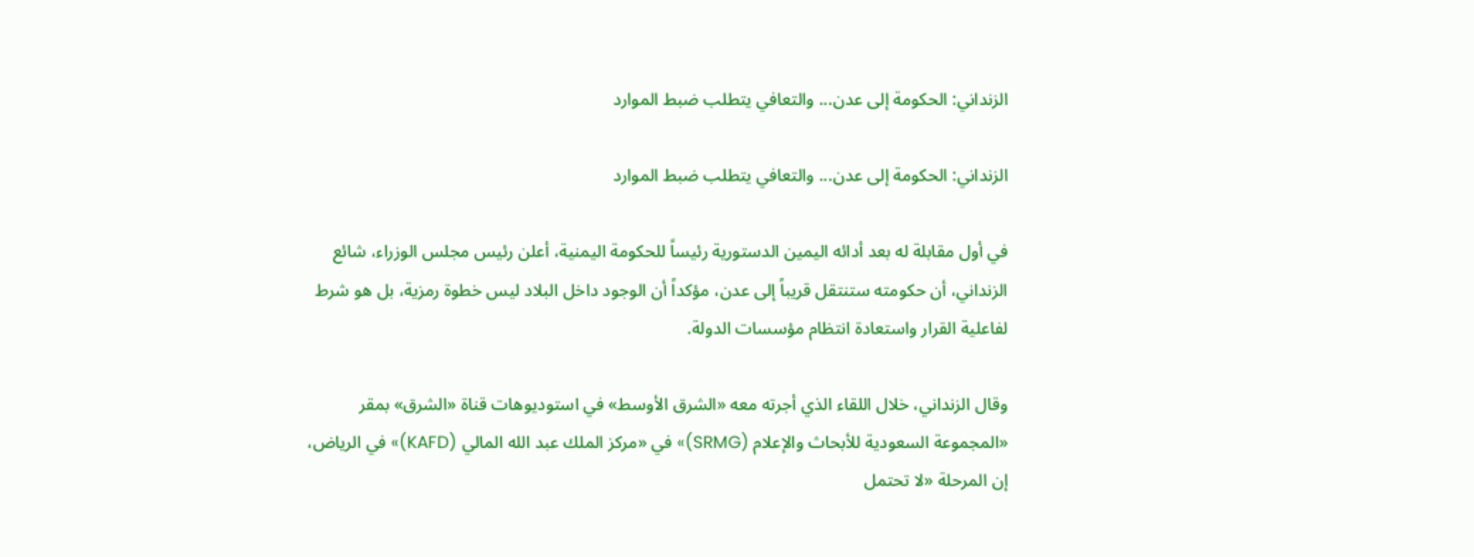الزنداني: الحكومة إلى عدن... والتعافي يتطلب ضبط الموارد

الزنداني: الحكومة إلى عدن... والتعافي يتطلب ضبط الموارد

في أول مقابلة له بعد أدائه اليمين الدستورية رئيساً للحكومة اليمنية، أعلن رئيس مجلس الوزراء، شائع الزنداني، أن حكومته ستنتقل قريباً إلى عدن، مؤكداً أن الوجود داخل البلاد ليس خطوة رمزية، بل هو شرط لفاعلية القرار واستعادة انتظام مؤسسات الدولة.

وقال الزنداني، خلال اللقاء الذي أجرته معه «الشرق الأوسط» في استوديوهات قناة «الشرق» بمقر «المجموعة السعودية للأبحاث والإعلام (SRMG)» في «مركز الملك عبد الله المالي (KAFD)» في الرياض، إن المرحلة «لا تحتمل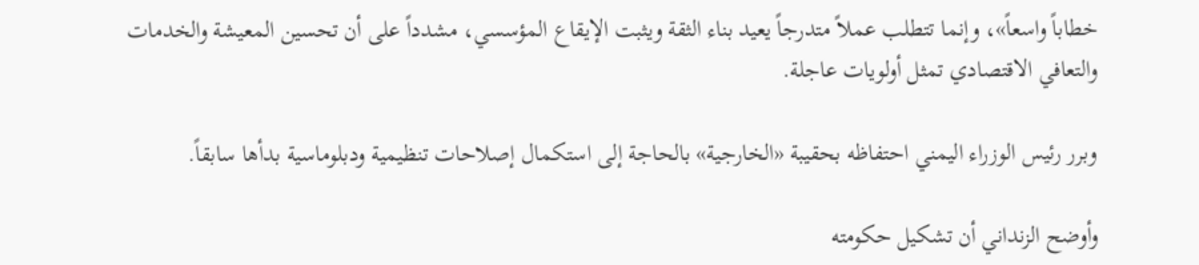خطاباً واسعاً»، وإنما تتطلب عملاً متدرجاً يعيد بناء الثقة ويثبت الإيقاع المؤسسي، مشدداً على أن تحسين المعيشة والخدمات والتعافي الاقتصادي تمثل أولويات عاجلة.

وبرر رئيس الوزراء اليمني احتفاظه بحقيبة «الخارجية» بالحاجة إلى استكمال إصلاحات تنظيمية ودبلوماسية بدأها سابقاً.

وأوضح الزنداني أن تشكيل حكومته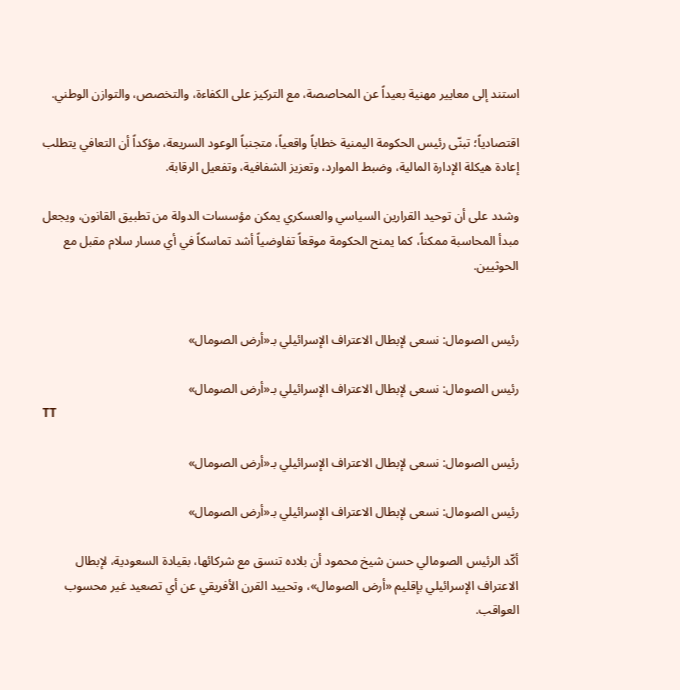استند إلى معايير مهنية بعيداً عن المحاصصة، مع التركيز على الكفاءة، والتخصص، والتوازن الوطني.

اقتصادياً؛ تبنّى رئيس الحكومة اليمنية خطاباً واقعياً، متجنباً الوعود السريعة، مؤكداً أن التعافي يتطلب إعادة هيكلة الإدارة المالية، وضبط الموارد، وتعزيز الشفافية، وتفعيل الرقابة.

وشدد على أن توحيد القرارين السياسي والعسكري يمكن مؤسسات الدولة من تطبيق القانون، ويجعل مبدأ المحاسبة ممكناً، كما يمنح الحكومة موقعاً تفاوضياً أشد تماسكاً في أي مسار سلام مقبل مع الحوثيين.


رئيس الصومال: نسعى لإبطال الاعتراف الإسرائيلي بـ«أرض الصومال»

رئيس الصومال: نسعى لإبطال الاعتراف الإسرائيلي بـ«أرض الصومال»
TT

رئيس الصومال: نسعى لإبطال الاعتراف الإسرائيلي بـ«أرض الصومال»

رئيس الصومال: نسعى لإبطال الاعتراف الإسرائيلي بـ«أرض الصومال»

أكّد الرئيس الصومالي حسن شيخ محمود أن بلاده تنسق مع شركائها، بقيادة السعودية، لإبطال الاعتراف الإسرائيلي بإقليم «أرض الصومال»، وتحييد القرن الأفريقي عن أي تصعيد غير محسوب العواقب.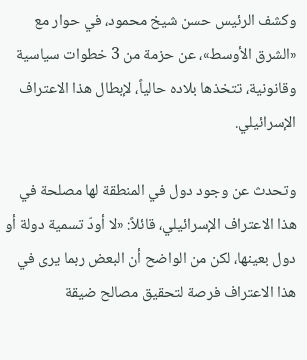وكشف الرئيس حسن شيخ محمود، في حوار مع «الشرق الأوسط»، عن حزمة من 3 خطوات سياسية وقانونية، تتخذها بلاده حالياً، لإبطال هذا الاعتراف الإسرائيلي.

وتحدث عن وجود دول في المنطقة لها مصلحة في هذا الاعتراف الإسرائيلي، قائلاً: «لا أودّ تسمية دولة أو دول بعينها، لكن من الواضح أن البعض ربما يرى في هذا الاعتراف فرصة لتحقيق مصالح ضيقة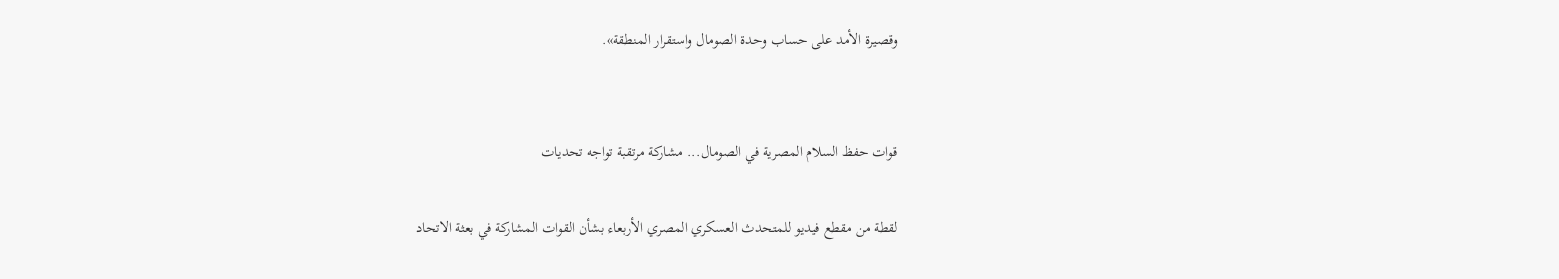وقصيرة الأمد على حساب وحدة الصومال واستقرار المنطقة».


قوات حفظ السلام المصرية في الصومال... مشاركة مرتقبة تواجه تحديات

لقطة من مقطع فيديو للمتحدث العسكري المصري الأربعاء بشأن القوات المشاركة في بعثة الاتحاد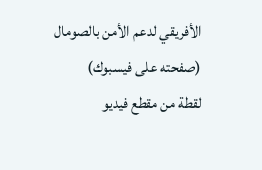الأفريقي لدعم الأمن بالصومال (صفحته على فيسبوك)
لقطة من مقطع فيديو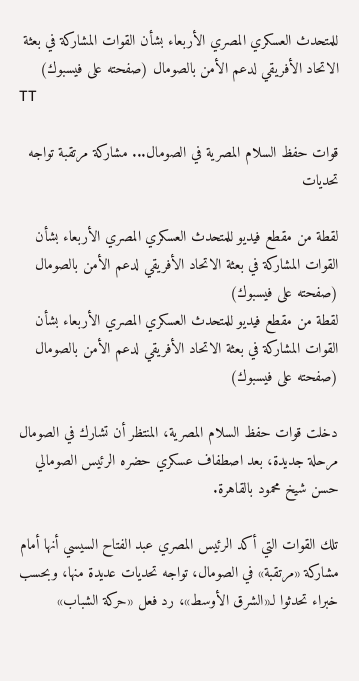للمتحدث العسكري المصري الأربعاء بشأن القوات المشاركة في بعثة الاتحاد الأفريقي لدعم الأمن بالصومال (صفحته على فيسبوك)
TT

قوات حفظ السلام المصرية في الصومال... مشاركة مرتقبة تواجه تحديات

لقطة من مقطع فيديو للمتحدث العسكري المصري الأربعاء بشأن القوات المشاركة في بعثة الاتحاد الأفريقي لدعم الأمن بالصومال (صفحته على فيسبوك)
لقطة من مقطع فيديو للمتحدث العسكري المصري الأربعاء بشأن القوات المشاركة في بعثة الاتحاد الأفريقي لدعم الأمن بالصومال (صفحته على فيسبوك)

دخلت قوات حفظ السلام المصرية، المنتظر أن تشارك في الصومال مرحلة جديدة، بعد اصطفاف عسكري حضره الرئيس الصومالي حسن شيخ محمود بالقاهرة.

تلك القوات التي أكد الرئيس المصري عبد الفتاح السيسي أنها أمام مشاركة «مرتقبة» في الصومال، تواجه تحديات عديدة منها، وبحسب خبراء تحدثوا لـ«الشرق الأوسط»، رد فعل «حركة الشباب»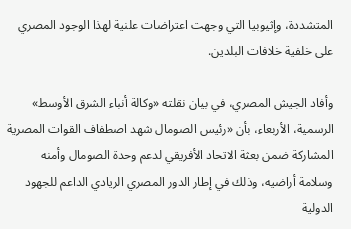المتشددة، وإثيوبيا التي وجهت اعتراضات علنية لهذا الوجود المصري على خلفية خلافات البلدين.

وأفاد الجيش المصري، في بيان نقلته «وكالة أنباء الشرق الأوسط» الرسمية، الأربعاء، بأن «رئيس الصومال شهد اصطفاف القوات المصرية المشاركة ضمن بعثة الاتحاد الأفريقي لدعم وحدة الصومال وأمنه وسلامة أراضيه، وذلك في إطار الدور المصري الريادي الداعم للجهود الدولية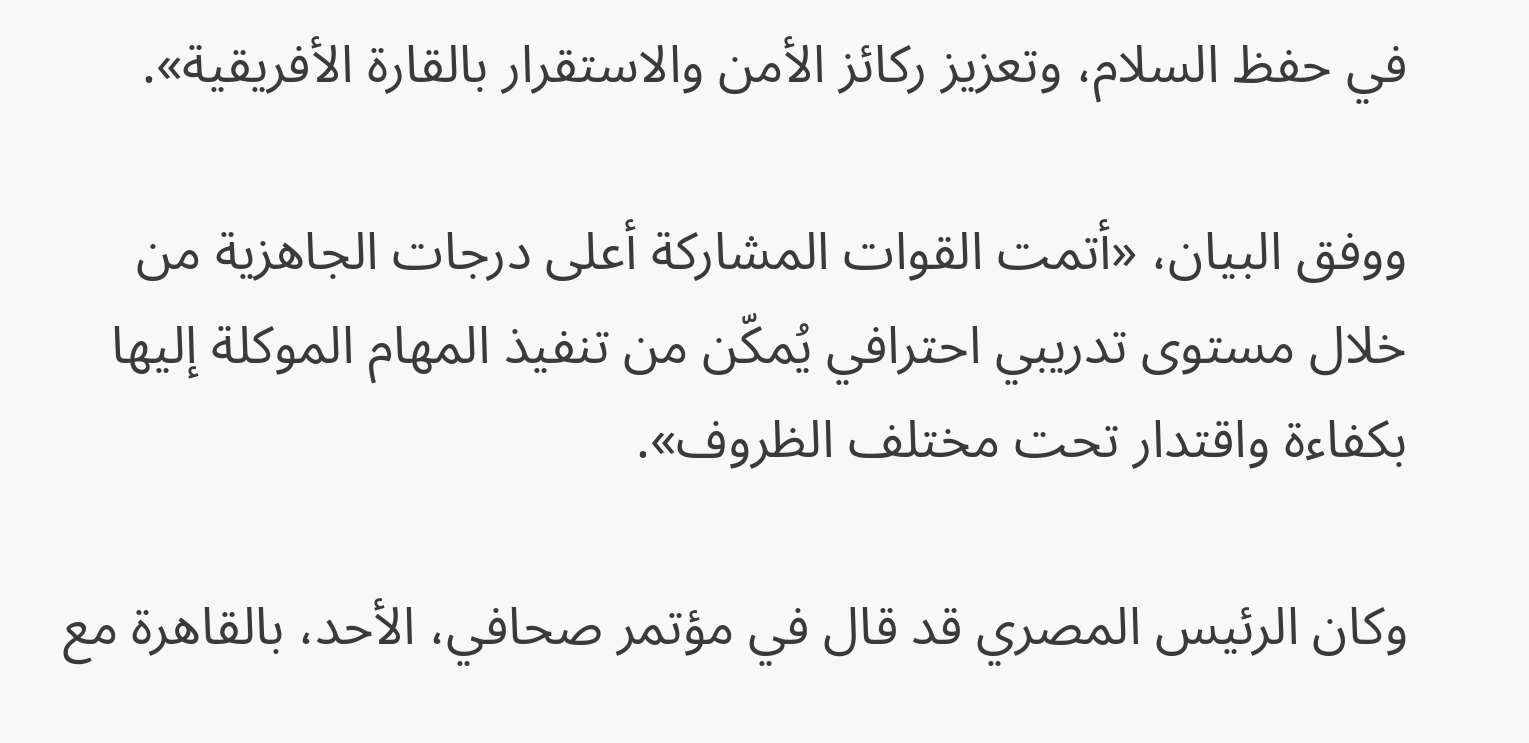في حفظ السلام، وتعزيز ركائز الأمن والاستقرار بالقارة الأفريقية».

ووفق البيان، «أتمت القوات المشاركة أعلى درجات الجاهزية من خلال مستوى تدريبي احترافي يُمكّن من تنفيذ المهام الموكلة إليها بكفاءة واقتدار تحت مختلف الظروف».

وكان الرئيس المصري قد قال في مؤتمر صحافي، الأحد، بالقاهرة مع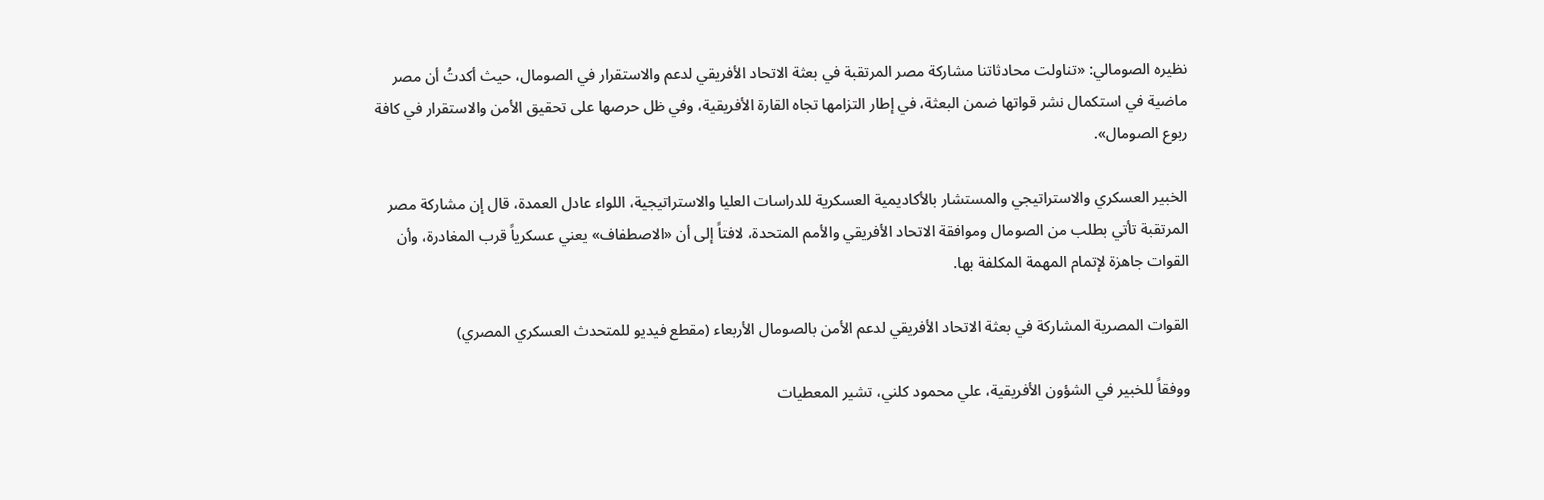نظيره الصومالي: «تناولت محادثاتنا مشاركة مصر المرتقبة في بعثة الاتحاد الأفريقي لدعم والاستقرار في الصومال، حيث أكدتُ أن مصر ماضية في استكمال نشر قواتها ضمن البعثة، في إطار التزامها تجاه القارة الأفريقية، وفي ظل حرصها على تحقيق الأمن والاستقرار في كافة ربوع الصومال».

الخبير العسكري والاستراتيجي والمستشار بالأكاديمية العسكرية للدراسات العليا والاستراتيجية، اللواء عادل العمدة، قال إن مشاركة مصر المرتقبة تأتي بطلب من الصومال وموافقة الاتحاد الأفريقي والأمم المتحدة، لافتاً إلى أن «الاصطفاف» يعني عسكرياً قرب المغادرة، وأن القوات جاهزة لإتمام المهمة المكلفة بها.

القوات المصرية المشاركة في بعثة الاتحاد الأفريقي لدعم الأمن بالصومال الأربعاء (مقطع فيديو للمتحدث العسكري المصري)

ووفقاً للخبير في الشؤون الأفريقية، علي محمود كلني، تشير المعطيات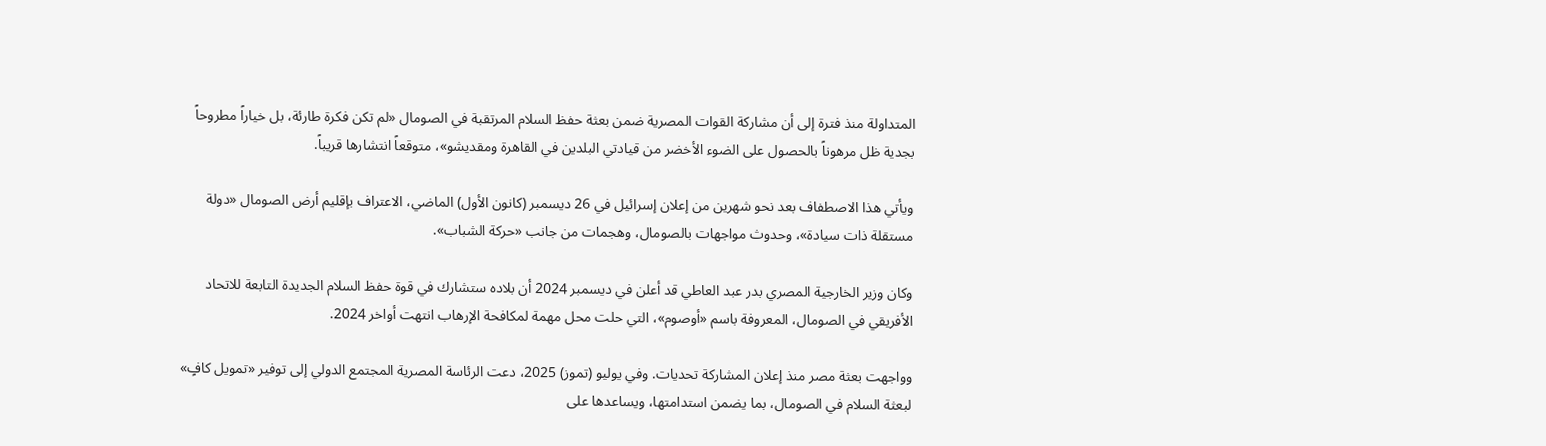المتداولة منذ فترة إلى أن مشاركة القوات المصرية ضمن بعثة حفظ السلام المرتقبة في الصومال «لم تكن فكرة طارئة، بل خياراً مطروحاً بجدية ظل مرهوناً بالحصول على الضوء الأخضر من قيادتي البلدين في القاهرة ومقديشو»، متوقعاً انتشارها قريباً.

ويأتي هذا الاصطفاف بعد نحو شهرين من إعلان إسرائيل في 26 ديسمبر (كانون الأول) الماضي، الاعتراف بإقليم أرض الصومال «دولة مستقلة ذات سيادة»، وحدوث مواجهات بالصومال، وهجمات من جانب «حركة الشباب».

وكان وزير الخارجية المصري بدر عبد العاطي قد أعلن في ديسمبر 2024 أن بلاده ستشارك في قوة حفظ السلام الجديدة التابعة للاتحاد الأفريقي في الصومال، المعروفة باسم «أوصوم»، التي حلت محل مهمة لمكافحة الإرهاب انتهت أواخر 2024.

وواجهت بعثة مصر منذ إعلان المشاركة تحديات. وفي يوليو (تموز) 2025، دعت الرئاسة المصرية المجتمع الدولي إلى توفير «تمويل كافٍ» لبعثة السلام في الصومال، بما يضمن استدامتها، ويساعدها على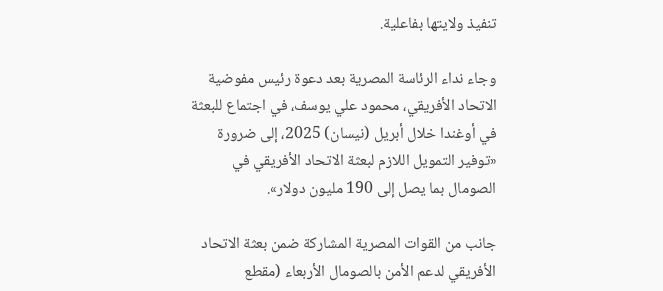تنفيذ ولايتها بفاعلية.

وجاء نداء الرئاسة المصرية بعد دعوة رئيس مفوضية الاتحاد الأفريقي، محمود علي يوسف، في اجتماع للبعثة في أوغندا خلال أبريل (نيسان) 2025، إلى ضرورة «توفير التمويل اللازم لبعثة الاتحاد الأفريقي في الصومال بما يصل إلى 190 مليون دولار».

جانب من القوات المصرية المشاركة ضمن بعثة الاتحاد الأفريقي لدعم الأمن بالصومال الأربعاء (مقطع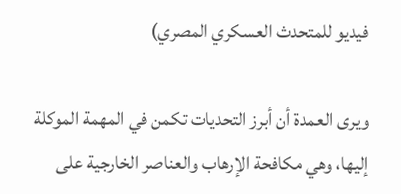فيديو للمتحدث العسكري المصري)

ويرى العمدة أن أبرز التحديات تكمن في المهمة الموكلة إليها، وهي مكافحة الإرهاب والعناصر الخارجية على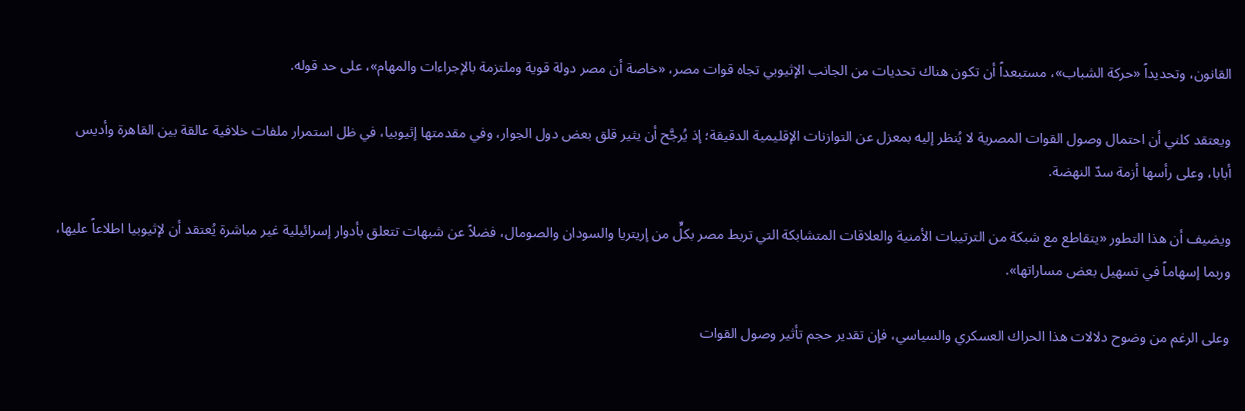القانون، وتحديداً «حركة الشباب»، مستبعداً أن تكون هناك تحديات من الجانب الإثيوبي تجاه قوات مصر، «خاصة أن مصر دولة قوية وملتزمة بالإجراءات والمهام»، على حد قوله.

ويعتقد كلني أن احتمال وصول القوات المصرية لا يُنظر إليه بمعزل عن التوازنات الإقليمية الدقيقة؛ إذ يُرجَّح أن يثير قلق بعض دول الجوار، وفي مقدمتها إثيوبيا، في ظل استمرار ملفات خلافية عالقة بين القاهرة وأديس أبابا، وعلى رأسها أزمة سدّ النهضة.

ويضيف أن هذا التطور «يتقاطع مع شبكة من الترتيبات الأمنية والعلاقات المتشابكة التي تربط مصر بكلٍّ من إريتريا والسودان والصومال، فضلاً عن شبهات تتعلق بأدوار إسرائيلية غير مباشرة يُعتقد أن لإثيوبيا اطلاعاً عليها، وربما إسهاماً في تسهيل بعض مساراتها».

وعلى الرغم من وضوح دلالات هذا الحراك العسكري والسياسي، فإن تقدير حجم تأثير وصول القوات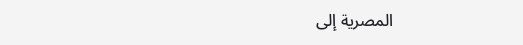المصرية إلى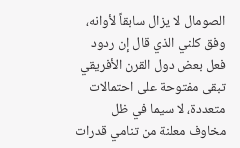الصومال لا يزال سابقاً لأوانه، وفق كلني الذي قال إن ردود فعل بعض دول القرن الأفريقي تبقى مفتوحة على احتمالات متعددة، لا سيما في ظل مخاوف معلنة من تنامي قدرات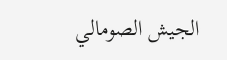الجيش الصومالي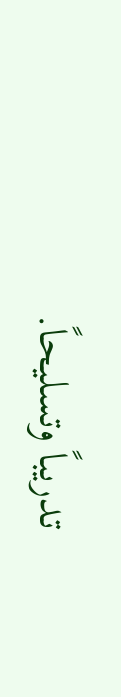تدريباً وتسليحاً.